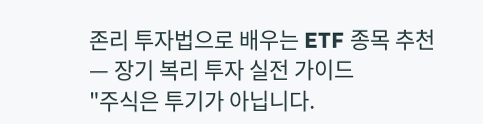존리 투자법으로 배우는 ETF 종목 추천
— 장기 복리 투자 실전 가이드
"주식은 투기가 아닙니다.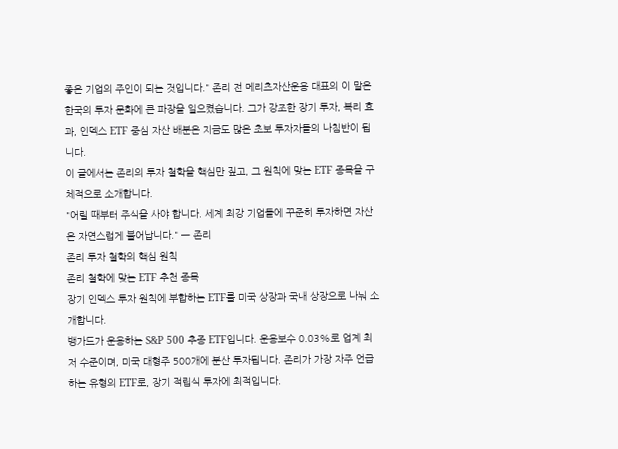좋은 기업의 주인이 되는 것입니다." 존리 전 메리츠자산운용 대표의 이 말은 한국의 투자 문화에 큰 파장을 일으켰습니다. 그가 강조한 장기 투자, 복리 효과, 인덱스 ETF 중심 자산 배분은 지금도 많은 초보 투자자들의 나침반이 됩니다.
이 글에서는 존리의 투자 철학을 핵심만 짚고, 그 원칙에 맞는 ETF 종목을 구체적으로 소개합니다.
"어릴 때부터 주식을 사야 합니다. 세계 최강 기업들에 꾸준히 투자하면 자산은 자연스럽게 불어납니다." — 존리
존리 투자 철학의 핵심 원칙
존리 철학에 맞는 ETF 추천 종목
장기 인덱스 투자 원칙에 부합하는 ETF를 미국 상장과 국내 상장으로 나눠 소개합니다.
뱅가드가 운용하는 S&P 500 추종 ETF입니다. 운용보수 0.03%로 업계 최저 수준이며, 미국 대형주 500개에 분산 투자됩니다. 존리가 가장 자주 언급하는 유형의 ETF로, 장기 적립식 투자에 최적입니다.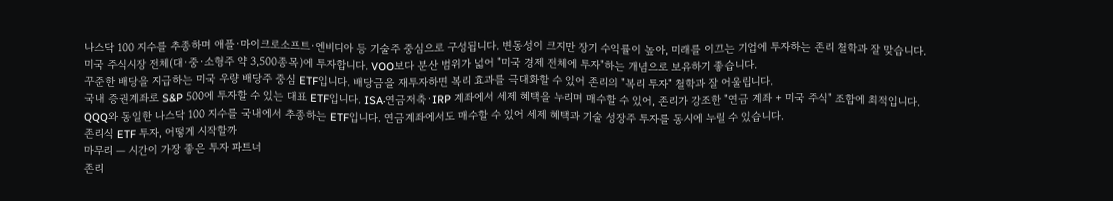나스닥 100 지수를 추종하며 애플·마이크로소프트·엔비디아 등 기술주 중심으로 구성됩니다. 변동성이 크지만 장기 수익률이 높아, 미래를 이끄는 기업에 투자하는 존리 철학과 잘 맞습니다.
미국 주식시장 전체(대·중·소형주 약 3,500종목)에 투자합니다. VOO보다 분산 범위가 넓어 "미국 경제 전체에 투자"하는 개념으로 보유하기 좋습니다.
꾸준한 배당을 지급하는 미국 우량 배당주 중심 ETF입니다. 배당금을 재투자하면 복리 효과를 극대화할 수 있어 존리의 "복리 투자" 철학과 잘 어울립니다.
국내 증권계좌로 S&P 500에 투자할 수 있는 대표 ETF입니다. ISA·연금저축·IRP 계좌에서 세제 혜택을 누리며 매수할 수 있어, 존리가 강조한 "연금 계좌 + 미국 주식" 조합에 최적입니다.
QQQ와 동일한 나스닥 100 지수를 국내에서 추종하는 ETF입니다. 연금계좌에서도 매수할 수 있어 세제 혜택과 기술 성장주 투자를 동시에 누릴 수 있습니다.
존리식 ETF 투자, 어떻게 시작할까
마무리 — 시간이 가장 좋은 투자 파트너
존리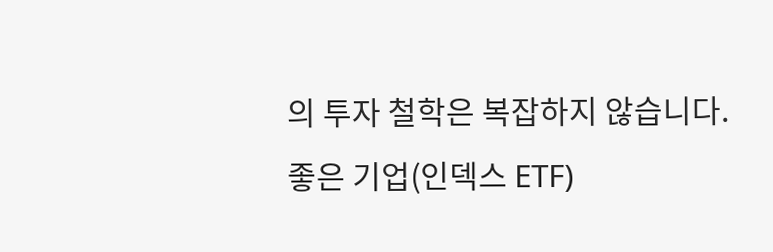의 투자 철학은 복잡하지 않습니다. 좋은 기업(인덱스 ETF)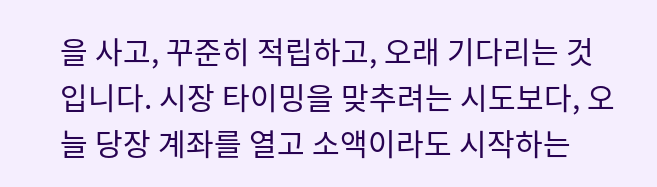을 사고, 꾸준히 적립하고, 오래 기다리는 것입니다. 시장 타이밍을 맞추려는 시도보다, 오늘 당장 계좌를 열고 소액이라도 시작하는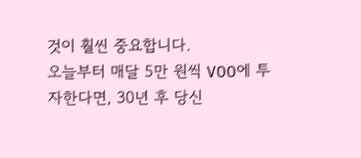것이 훨씬 중요합니다.
오늘부터 매달 5만 원씩 VOO에 투자한다면, 30년 후 당신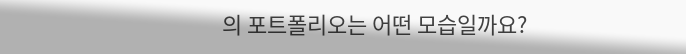의 포트폴리오는 어떤 모습일까요?